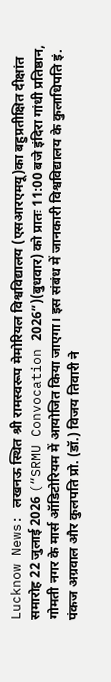Lucknow News: लखनऊ स्थित श्री रामस्वरूप मेमोरियल विश्वविद्यालय (एसआरएमयू)का बहुप्रतीक्षित दीक्षांत समारोह 22 जुलाई 2026 (“SRMU Convocation 2026”)(बुधवार) को प्रातः 11:00 बजे इंदिरा गांधी प्रतिष्ठान, गोमती नगर के मार्स ऑडिटोरियम में आयोजित किया जाएगा। इस संबंध में जानकारी विश्वविद्यालय के कुलाधिपति इं. पंकज अग्रवाल और कुलपति प्रो. (डॉ.) विजय तिवारी ने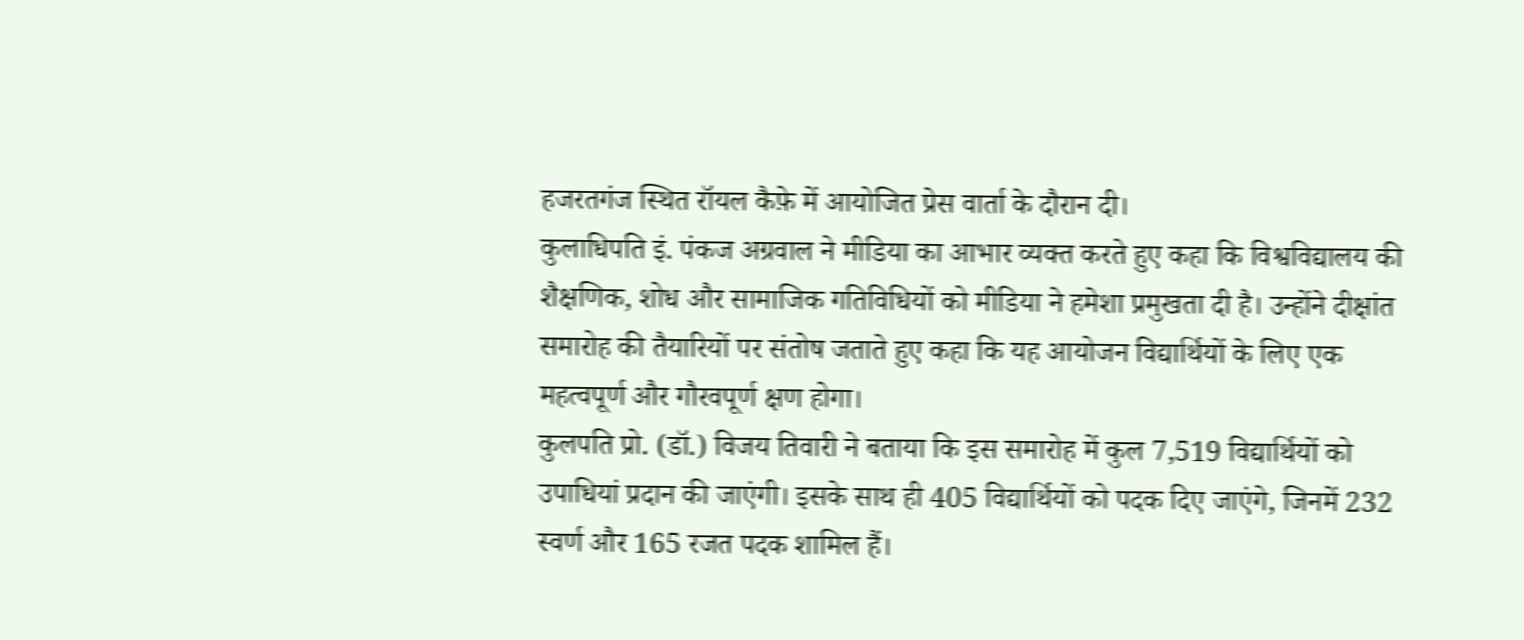हजरतगंज स्थित रॉयल कैफ़े में आयोजित प्रेस वार्ता के दौरान दी।
कुलाधिपति इं. पंकज अग्रवाल ने मीडिया का आभार व्यक्त करते हुए कहा कि विश्वविद्यालय की शैक्षणिक, शोध और सामाजिक गतिविधियों को मीडिया ने हमेशा प्रमुखता दी है। उन्होंने दीक्षांत समारोह की तैयारियों पर संतोष जताते हुए कहा कि यह आयोजन विद्यार्थियों के लिए एक महत्वपूर्ण और गौरवपूर्ण क्षण होगा।
कुलपति प्रो. (डॉ.) विजय तिवारी ने बताया कि इस समारोह में कुल 7,519 विद्यार्थियों को उपाधियां प्रदान की जाएंगी। इसके साथ ही 405 विद्यार्थियों को पदक दिए जाएंगे, जिनमें 232 स्वर्ण और 165 रजत पदक शामिल हैं।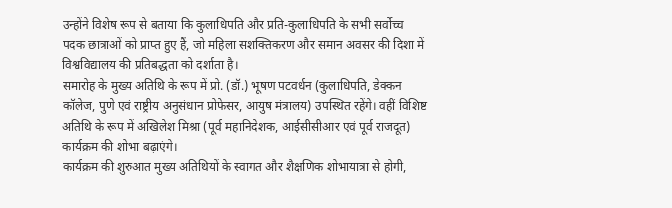उन्होंने विशेष रूप से बताया कि कुलाधिपति और प्रति-कुलाधिपति के सभी सर्वोच्च पदक छात्राओं को प्राप्त हुए हैं, जो महिला सशक्तिकरण और समान अवसर की दिशा में विश्वविद्यालय की प्रतिबद्धता को दर्शाता है।
समारोह के मुख्य अतिथि के रूप में प्रो. (डॉ.) भूषण पटवर्धन (कुलाधिपति, डेक्कन कॉलेज, पुणे एवं राष्ट्रीय अनुसंधान प्रोफेसर, आयुष मंत्रालय) उपस्थित रहेंगे। वहीं विशिष्ट अतिथि के रूप में अखिलेश मिश्रा (पूर्व महानिदेशक, आईसीसीआर एवं पूर्व राजदूत) कार्यक्रम की शोभा बढ़ाएंगे।
कार्यक्रम की शुरुआत मुख्य अतिथियों के स्वागत और शैक्षणिक शोभायात्रा से होगी,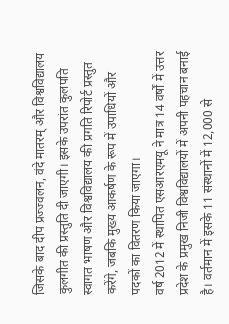जिसके बाद दीप प्रज्ज्वलन, वंदे मातरम् और विश्वविद्यालय कुलगीत की प्रस्तुति दी जाएगी। इसके उपरांत कुलपति स्वागत भाषण और विश्वविद्यालय की प्रगति रिपोर्ट प्रस्तुत करेंगे, जबकि मुख्य आकर्षण के रूप में उपाधियों और पदकों का वितरण किया जाएगा।
वर्ष 2012 में स्थापित एसआरएमयू ने मात्र 14 वर्षों में उत्तर प्रदेश के प्रमुख निजी विश्वविद्यालयों में अपनी पहचान बनाई है। वर्तमान में इसके 11 संस्थानों में 12,000 से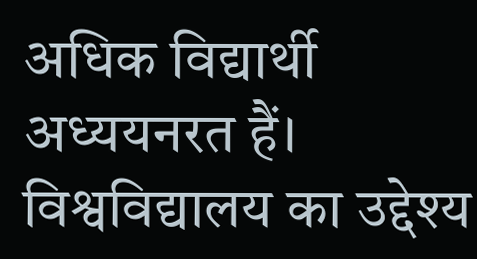अधिक विद्यार्थी अध्ययनरत हैं। विश्वविद्यालय का उद्देश्य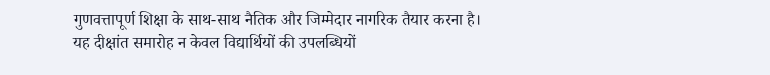गुणवत्तापूर्ण शिक्षा के साथ-साथ नैतिक और जिम्मेदार नागरिक तैयार करना है।
यह दीक्षांत समारोह न केवल विद्यार्थियों की उपलब्धियों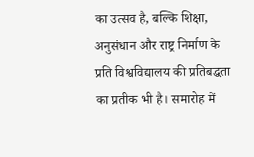का उत्सव है, बल्कि शिक्षा, अनुसंधान और राष्ट्र निर्माण के प्रति विश्वविद्यालय की प्रतिबद्धता का प्रतीक भी है। समारोह में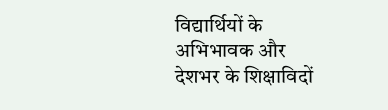विद्यार्थियों के अभिभावक और देशभर के शिक्षाविदों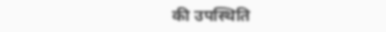की उपस्थिति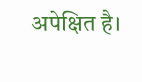अपेक्षित है।